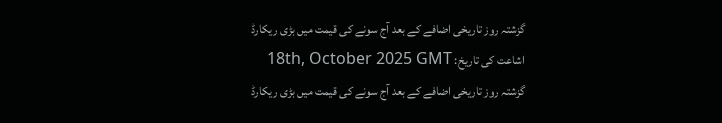گزشتہ روز تاریخی اضافے کے بعد آج سونے کی قیمت میں بڑی ریکارڈ
اشاعت کی تاریخ: 18th, October 2025 GMT
گزشتہ روز تاریخی اضافے کے بعد آج سونے کی قیمت میں بڑی ریکارڈ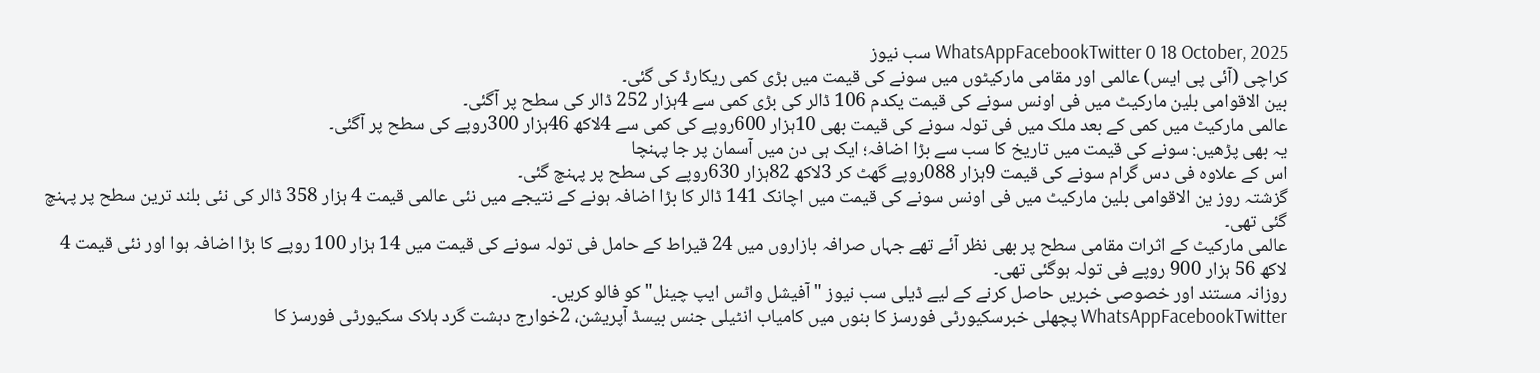WhatsAppFacebookTwitter 0 18 October, 2025 سب نیوز
کراچی (آئی پی ایس) عالمی اور مقامی مارکیٹوں میں سونے کی قیمت میں بڑی کمی ریکارڈ کی گئی۔
بین الاقوامی بلین مارکیٹ میں فی اونس سونے کی قیمت یکدم 106 ڈالر کی بڑی کمی سے 4ہزار 252 ڈالر کی سطح پر آگئی۔
عالمی مارکیٹ میں کمی کے بعد ملک میں فی تولہ سونے کی قیمت بھی 10ہزار 600روپے کی کمی سے 4لاکھ 46ہزار 300روپے کی سطح پر آگئی۔
یہ بھی پڑھیں: سونے کی قیمت میں تاریخ کا سب سے بڑا اضافہ؛ ایک ہی دن میں آسمان پر جا پہنچا
اس کے علاوہ فی دس گرام سونے کی قیمت 9ہزار 088روپے گھٹ کر 3لاکھ 82ہزار 630روپے کی سطح پر پہنچ گئی۔
گزشتہ روز ین الاقوامی بلین مارکیٹ میں فی اونس سونے کی قیمت میں اچانک 141 ڈالر کا بڑا اضافہ ہونے کے نتیجے میں نئی عالمی قیمت 4 ہزار 358 ڈالر کی نئی بلند ترین سطح پر پہنچ گئی تھی۔
عالمی مارکیٹ کے اثرات مقامی سطح پر بھی نظر آئے تھے جہاں صرافہ بازاروں میں 24 قیراط کے حامل فی تولہ سونے کی قیمت میں 14 ہزار 100 روپے کا بڑا اضافہ ہوا اور نئی قیمت 4 لاکھ 56 ہزار 900 روپے فی تولہ ہوگئی تھی۔
روزانہ مستند اور خصوصی خبریں حاصل کرنے کے لیے ڈیلی سب نیوز "آفیشل واٹس ایپ چینل" کو فالو کریں۔
WhatsAppFacebookTwitter پچھلی خبرسکیورٹی فورسز کا بنوں میں کامیاب انٹیلی جنس بیسڈ آپریشن، 2خوارج دہشت گرد ہلاک سکیورٹی فورسز کا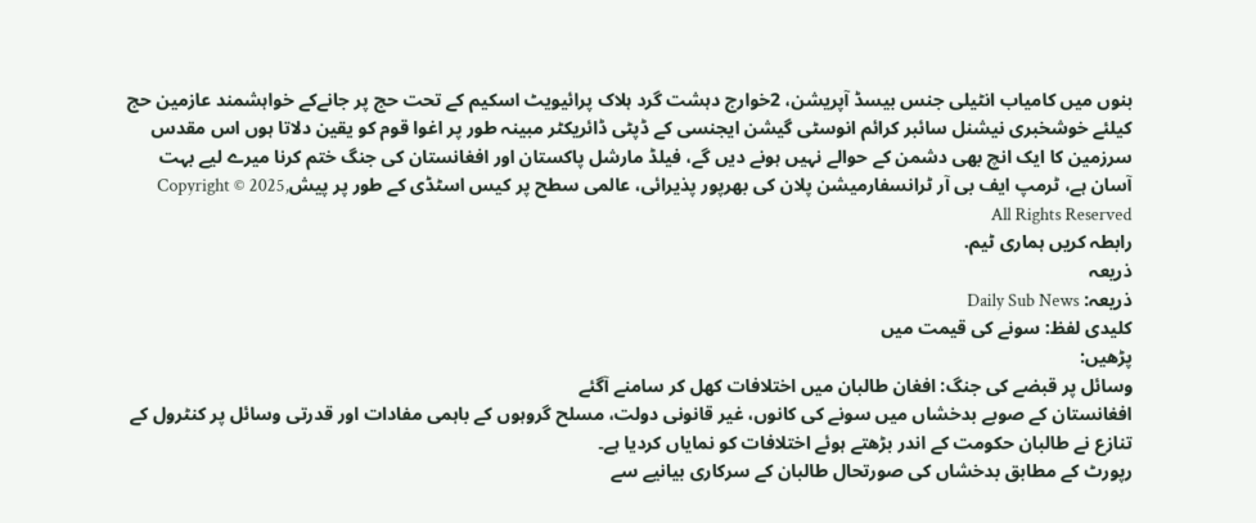بنوں میں کامیاب انٹیلی جنس بیسڈ آپریشن، 2خوارج دہشت گرد ہلاک پرائیویٹ اسکیم کے تحت حج پر جانےکے خواہشمند عازمین حج کیلئے خوشخبری نیشنل سائبر کرائم انوسٹی گیشن ایجنسی کے ڈپٹی ڈائریکٹر مبینہ طور پر اغوا قوم کو یقین دلاتا ہوں اس مقدس سرزمین کا ایک انچ بھی دشمن کے حوالے نہیں ہونے دیں گے، فیلڈ مارشل پاکستان اور افغانستان کی جنگ ختم کرنا میرے لیے بہت آسان ہے، ٹرمپ ایف بی آر ٹرانسفارمیشن پلان کی بھرپور پذیرائی، عالمی سطح پر کیس اسٹڈی کے طور پر پیشCopyright © 2025, All Rights Reserved
رابطہ کریں ہماری ٹیم.
ذریعہ
ذریعہ: Daily Sub News
کلیدی لفظ: سونے کی قیمت میں
پڑھیں:
وسائل پر قبضے کی جنگ: افغان طالبان میں اختلافات کھل کر سامنے آگئے
افغانستان کے صوبے بدخشاں میں سونے کی کانوں، غیر قانونی دولت، مسلح گروہوں کے باہمی مفادات اور قدرتی وسائل پر کنٹرول کے تنازع نے طالبان حکومت کے اندر بڑھتے ہوئے اختلافات کو نمایاں کردیا ہے۔
رپورٹ کے مطابق بدخشاں کی صورتحال طالبان کے سرکاری بیانیے سے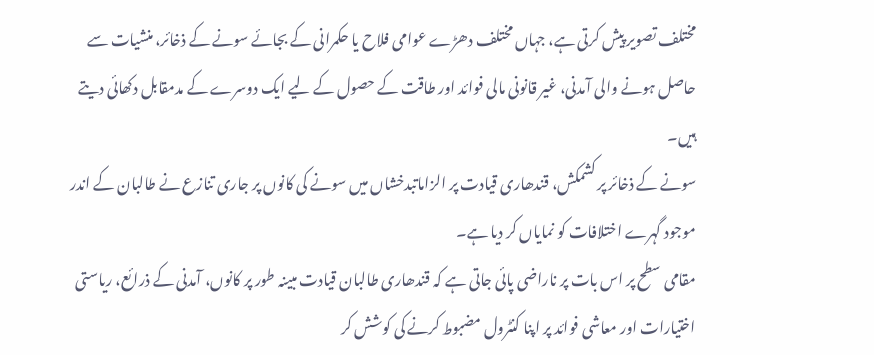مختلف تصویر پیش کرتی ہے، جہاں مختلف دھڑے عوامی فلاح یا حکمرانی کے بجائے سونے کے ذخائر، منشیات سے حاصل ہونے والی آمدنی، غیر قانونی مالی فوائد اور طاقت کے حصول کے لیے ایک دوسرے کے مدمقابل دکھائی دیتے ہیں۔
سونے کے ذخائر پر کشمکش، قندھاری قیادت پر الزاماتبدخشاں میں سونے کی کانوں پر جاری تنازع نے طالبان کے اندر موجود گہرے اختلافات کو نمایاں کر دیا ہے۔
مقامی سطح پر اس بات پر ناراضی پائی جاتی ہے کہ قندھاری طالبان قیادت مبینہ طور پر کانوں، آمدنی کے ذرائع، ریاستی اختیارات اور معاشی فوائد پر اپنا کنٹرول مضبوط کرنے کی کوشش کر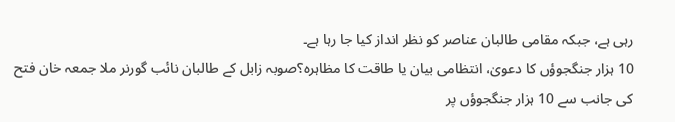رہی ہے، جبکہ مقامی طالبان عناصر کو نظر انداز کیا جا رہا ہے۔
10 ہزار جنگجوؤں کا دعویٰ، انتظامی بیان یا طاقت کا مظاہرہ؟صوبہ زابل کے طالبان نائب گورنر ملا جمعہ خان فتح کی جانب سے 10 ہزار جنگجوؤں پر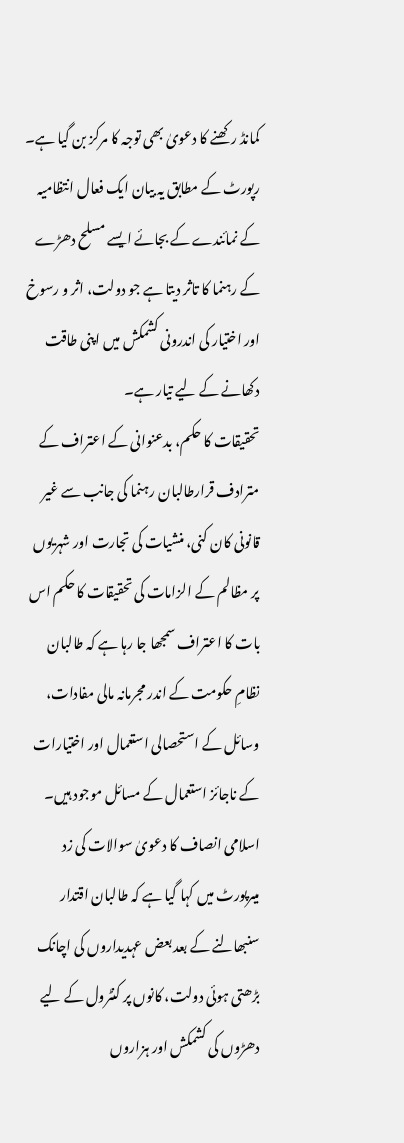کمانڈ رکھنے کا دعویٰ بھی توجہ کا مرکز بن گیا ہے۔
رپورٹ کے مطابق یہ بیان ایک فعال انتظامیہ کے نمائندے کے بجائے ایسے مسلح دھڑے کے رہنما کا تاثر دیتا ہے جو دولت، اثر و رسوخ اور اختیار کی اندرونی کشمکش میں اپنی طاقت دکھانے کے لیے تیار ہے۔
تحقیقات کا حکم، بدعنوانی کے اعتراف کے مترادف قرارطالبان رہنما کی جانب سے غیر قانونی کان کنی، منشیات کی تجارت اور شہریوں پر مظالم کے الزامات کی تحقیقات کا حکم اس بات کا اعتراف سمجھا جا رہا ہے کہ طالبان نظامِ حکومت کے اندر مجرمانہ مالی مفادات، وسائل کے استحصالی استعمال اور اختیارات کے ناجائز استعمال کے مسائل موجود ہیں۔
اسلامی انصاف کا دعویٰ سوالات کی زد میںرپورٹ میں کہا گیا ہے کہ طالبان اقتدار سنبھالنے کے بعد بعض عہدیداروں کی اچانک بڑھتی ہوئی دولت، کانوں پر کنٹرول کے لیے دھڑوں کی کشمکش اور ہزاروں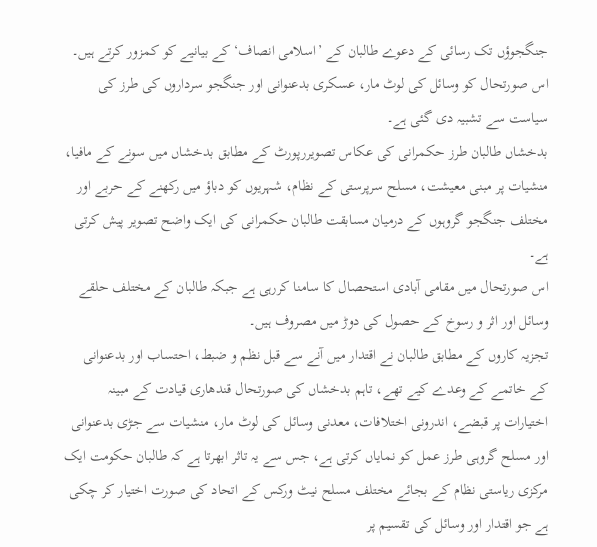جنگجوؤں تک رسائی کے دعوے طالبان کے ’اسلامی انصاف‘ کے بیانیے کو کمزور کرتے ہیں۔ اس صورتحال کو وسائل کی لوٹ مار، عسکری بدعنوانی اور جنگجو سرداروں کی طرز کی سیاست سے تشبیہ دی گئی ہے۔
بدخشاں طالبان طرز حکمرانی کی عکاس تصویررپورٹ کے مطابق بدخشاں میں سونے کے مافیا، منشیات پر مبنی معیشت، مسلح سرپرستی کے نظام، شہریوں کو دباؤ میں رکھنے کے حربے اور مختلف جنگجو گروہوں کے درمیان مسابقت طالبان حکمرانی کی ایک واضح تصویر پیش کرتی ہے۔
اس صورتحال میں مقامی آبادی استحصال کا سامنا کررہی ہے جبکہ طالبان کے مختلف حلقے وسائل اور اثر و رسوخ کے حصول کی دوڑ میں مصروف ہیں۔
تجزیہ کاروں کے مطابق طالبان نے اقتدار میں آنے سے قبل نظم و ضبط، احتساب اور بدعنوانی کے خاتمے کے وعدے کیے تھے، تاہم بدخشاں کی صورتحال قندھاری قیادت کے مبینہ اختیارات پر قبضے، اندرونی اختلافات، معدنی وسائل کی لوٹ مار، منشیات سے جڑی بدعنوانی اور مسلح گروہی طرز عمل کو نمایاں کرتی ہے، جس سے یہ تاثر ابھرتا ہے کہ طالبان حکومت ایک مرکزی ریاستی نظام کے بجائے مختلف مسلح نیٹ ورکس کے اتحاد کی صورت اختیار کر چکی ہے جو اقتدار اور وسائل کی تقسیم پر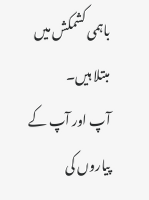باہمی کشمکش میں مبتلا ہیں۔
آپ اور آپ کے پیاروں کی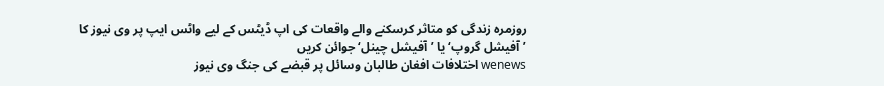روزمرہ زندگی کو متاثر کرسکنے والے واقعات کی اپ ڈیٹس کے لیے واٹس ایپ پر وی نیوز کا ’آفیشل گروپ‘ یا ’آفیشل چینل‘ جوائن کریں
wenews اختلافات افغان طالبان وسائل پر قبضے کی جنگ وی نیوز